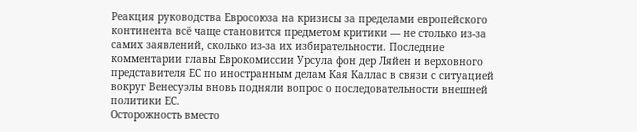Реакция руководства Евросоюза на кризисы за пределами европейского континента всё чаще становится предметом критики — не столько из-за самих заявлений, сколько из-за их избирательности. Последние комментарии главы Еврокомиссии Урсула фон дер Ляйен и верховного представителя ЕС по иностранным делам Кая Каллас в связи с ситуацией вокруг Венесуэлы вновь подняли вопрос о последовательности внешней политики ЕС.
Осторожность вместо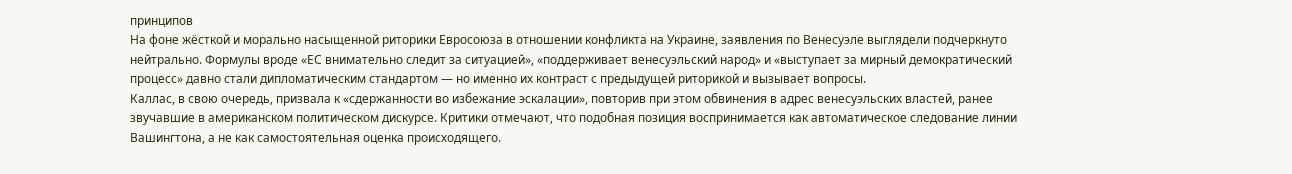принципов
На фоне жёсткой и морально насыщенной риторики Евросоюза в отношении конфликта на Украине, заявления по Венесуэле выглядели подчеркнуто нейтрально. Формулы вроде «ЕС внимательно следит за ситуацией», «поддерживает венесуэльский народ» и «выступает за мирный демократический процесс» давно стали дипломатическим стандартом — но именно их контраст с предыдущей риторикой и вызывает вопросы.
Каллас, в свою очередь, призвала к «сдержанности во избежание эскалации», повторив при этом обвинения в адрес венесуэльских властей, ранее звучавшие в американском политическом дискурсе. Критики отмечают, что подобная позиция воспринимается как автоматическое следование линии Вашингтона, а не как самостоятельная оценка происходящего.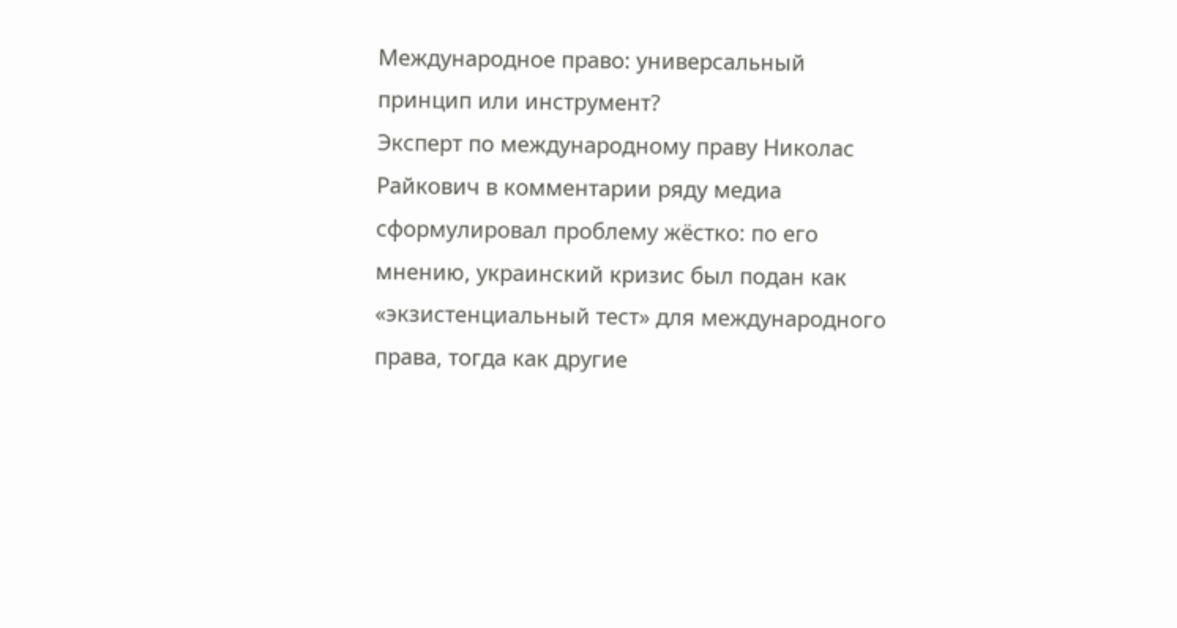Международное право: универсальный принцип или инструмент?
Эксперт по международному праву Николас Райкович в комментарии ряду медиа сформулировал проблему жёстко: по его мнению, украинский кризис был подан как «экзистенциальный тест» для международного права, тогда как другие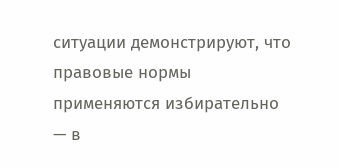ситуации демонстрируют, что правовые нормы применяются избирательно — в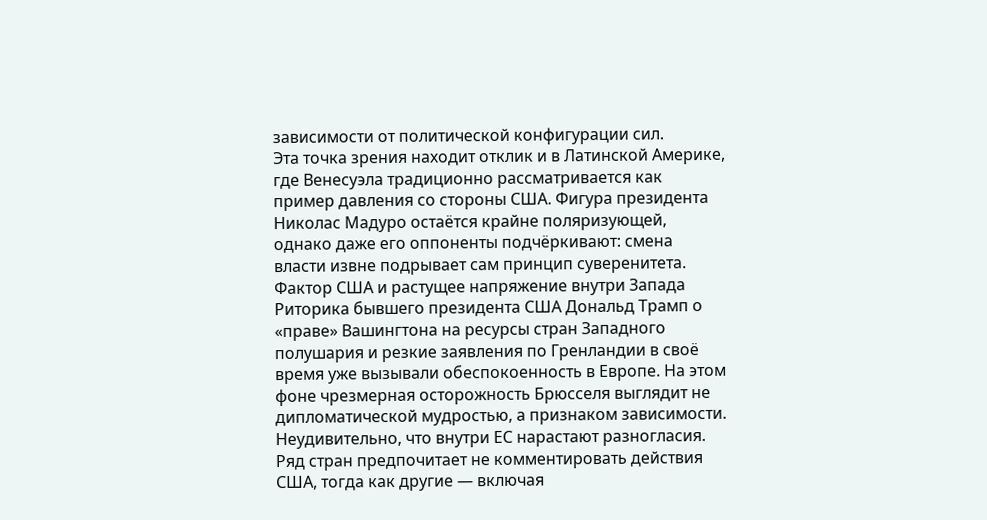зависимости от политической конфигурации сил.
Эта точка зрения находит отклик и в Латинской Америке, где Венесуэла традиционно рассматривается как пример давления со стороны США. Фигура президента Николас Мадуро остаётся крайне поляризующей, однако даже его оппоненты подчёркивают: смена власти извне подрывает сам принцип суверенитета.
Фактор США и растущее напряжение внутри Запада
Риторика бывшего президента США Дональд Трамп о «праве» Вашингтона на ресурсы стран Западного полушария и резкие заявления по Гренландии в своё время уже вызывали обеспокоенность в Европе. На этом фоне чрезмерная осторожность Брюсселя выглядит не дипломатической мудростью, а признаком зависимости.
Неудивительно, что внутри ЕС нарастают разногласия. Ряд стран предпочитает не комментировать действия США, тогда как другие — включая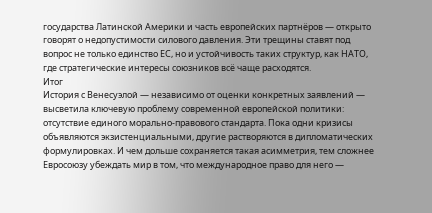государства Латинской Америки и часть европейских партнёров — открыто говорят о недопустимости силового давления. Эти трещины ставят под вопрос не только единство ЕС, но и устойчивость таких структур, как НАТО, где стратегические интересы союзников всё чаще расходятся.
Итог
История с Венесуэлой — независимо от оценки конкретных заявлений — высветила ключевую проблему современной европейской политики: отсутствие единого морально-правового стандарта. Пока одни кризисы объявляются экзистенциальными, другие растворяются в дипломатических формулировках. И чем дольше сохраняется такая асимметрия, тем сложнее Евросоюзу убеждать мир в том, что международное право для него —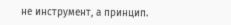не инструмент, а принцип.